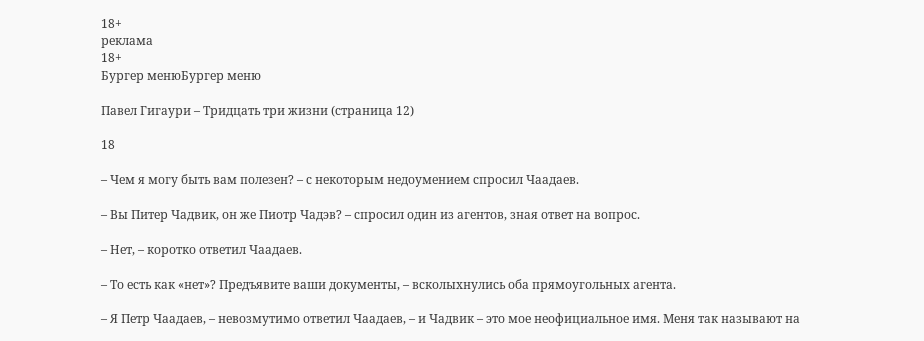18+
реклама
18+
Бургер менюБургер меню

Павел Гигаури – Тридцать три жизни (страница 12)

18

– Чем я могу быть вам полезен? – с некоторым недоумением спросил Чаадаев.

– Вы Питер Чадвик, он же Пиотр Чадэв? – спросил один из агентов, зная ответ на вопрос.

– Нет, – коротко ответил Чаадаев.

– То есть как «нет»? Предъявите ваши документы, – всколыхнулись оба прямоугольных агента.

– Я Петр Чаадаев, – невозмутимо ответил Чаадаев, – и Чадвик – это мое неофициальное имя. Меня так называют на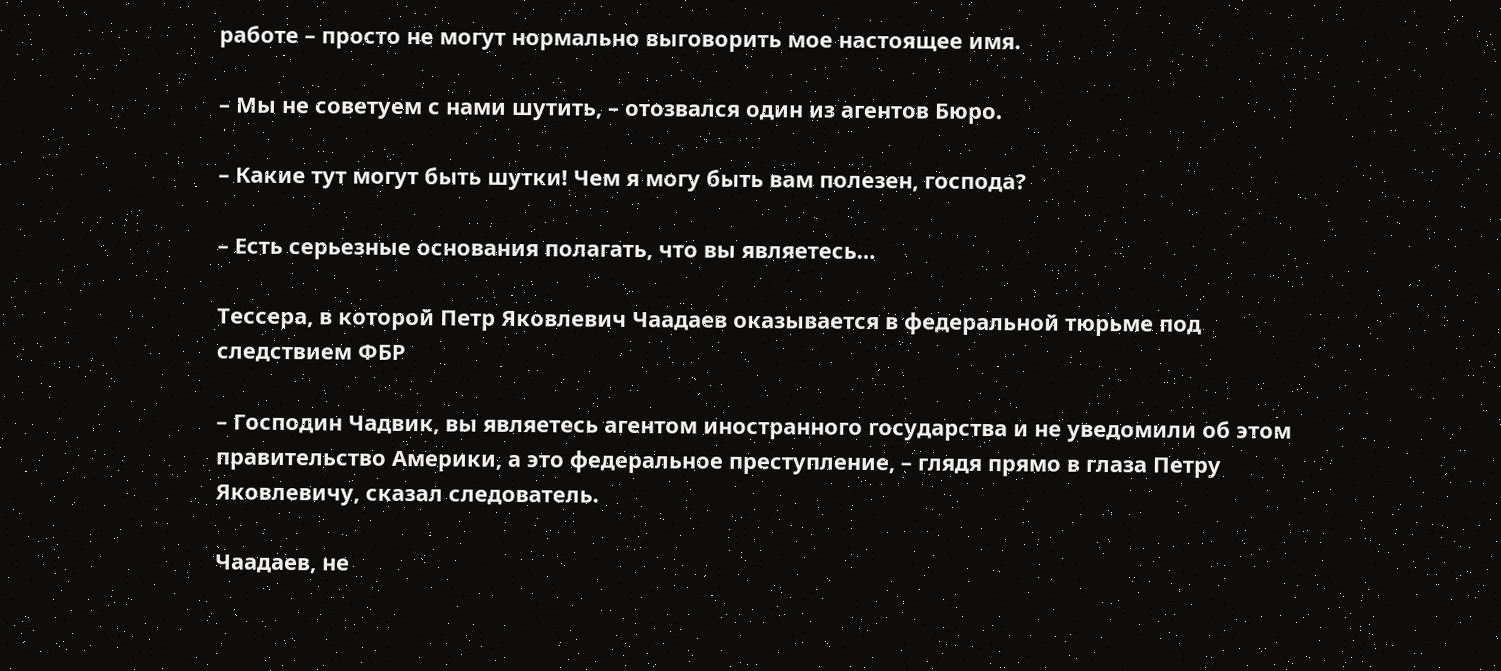работе – просто не могут нормально выговорить мое настоящее имя.

– Мы не советуем с нами шутить, – отозвался один из агентов Бюро.

– Какие тут могут быть шутки! Чем я могу быть вам полезен, господа?

– Есть серьезные основания полагать, что вы являетесь…

Тессера, в которой Петр Яковлевич Чаадаев оказывается в федеральной тюрьме под следствием ФБР

– Господин Чадвик, вы являетесь агентом иностранного государства и не уведомили об этом правительство Америки, а это федеральное преступление, – глядя прямо в глаза Петру Яковлевичу, сказал следователь.

Чаадаев, не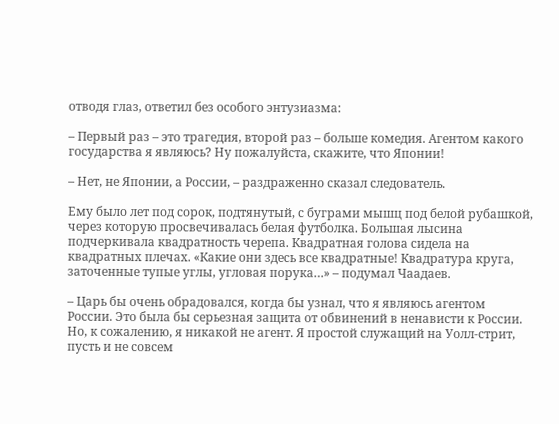отводя глаз, ответил без особого энтузиазма:

– Первый раз – это трагедия, второй раз – больше комедия. Агентом какого государства я являюсь? Ну пожалуйста, скажите, что Японии!

– Нет, не Японии, а России, – раздраженно сказал следователь.

Ему было лет под сорок, подтянутый, с буграми мышц под белой рубашкой, через которую просвечивалась белая футболка. Большая лысина подчеркивала квадратность черепа. Квадратная голова сидела на квадратных плечах. «Какие они здесь все квадратные! Квадратура круга, заточенные тупые углы, угловая порука…» – подумал Чаадаев.

– Царь бы очень обрадовался, когда бы узнал, что я являюсь агентом России. Это была бы серьезная защита от обвинений в ненависти к России. Но, к сожалению, я никакой не агент. Я простой служащий на Уолл-стрит, пусть и не совсем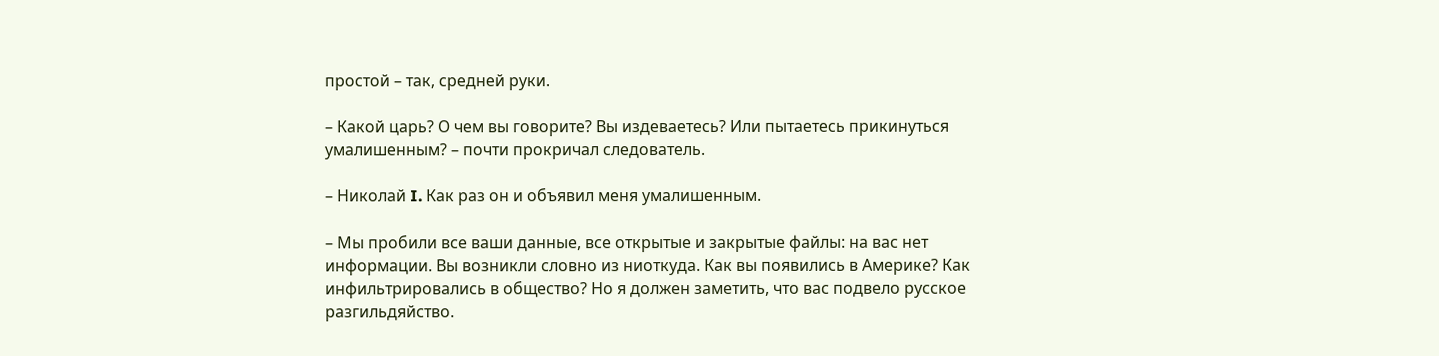простой – так, средней руки.

– Какой царь? О чем вы говорите? Вы издеваетесь? Или пытаетесь прикинуться умалишенным? – почти прокричал следователь.

– Николай I. Как раз он и объявил меня умалишенным.

– Мы пробили все ваши данные, все открытые и закрытые файлы: на вас нет информации. Вы возникли словно из ниоткуда. Как вы появились в Америке? Как инфильтрировались в общество? Но я должен заметить, что вас подвело русское разгильдяйство.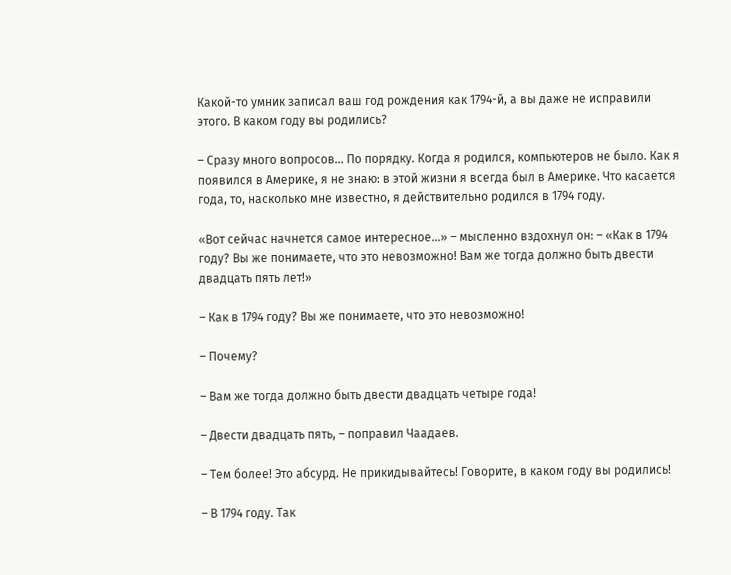Какой-то умник записал ваш год рождения как 1794-й, а вы даже не исправили этого. В каком году вы родились?

– Сразу много вопросов… По порядку. Когда я родился, компьютеров не было. Как я появился в Америке, я не знаю: в этой жизни я всегда был в Америке. Что касается года, то, насколько мне известно, я действительно родился в 1794 году.

«Вот сейчас начнется самое интересное…» – мысленно вздохнул он: – «Как в 1794 году? Вы же понимаете, что это невозможно! Вам же тогда должно быть двести двадцать пять лет!»

– Как в 1794 году? Вы же понимаете, что это невозможно!

– Почему?

– Вам же тогда должно быть двести двадцать четыре года!

– Двести двадцать пять, – поправил Чаадаев.

– Тем более! Это абсурд. Не прикидывайтесь! Говорите, в каком году вы родились!

– В 1794 году. Так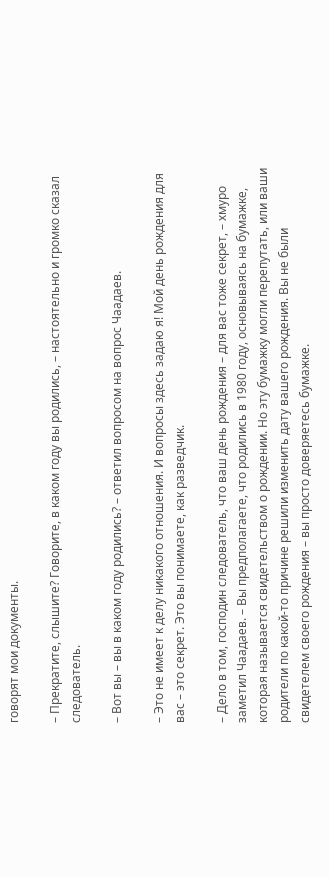говорят мои документы.

– Прекратите, слышите? Говорите, в каком году вы родились, – настоятельно и громко сказал следователь.

– Вот вы – вы в каком году родились? – ответил вопросом на вопрос Чаадаев.

– Это не имеет к делу никакого отношения. И вопросы здесь задаю я! Мой день рождения для вас – это секрет. Это вы понимаете, как разведчик.

– Дело в том, господин следователь, что ваш день рождения – для вас тоже секрет, – хмуро заметил Чаадаев. – Вы предполагаете, что родились в 1980 году, основываясь на бумажке, которая называется свидетельством о рождении. Но эту бумажку могли перепутать, или ваши родители по какой-то причине решили изменить дату вашего рождения. Вы не были свидетелем своего рождения – вы просто доверяетесь бумажке.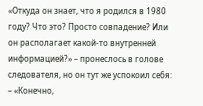«Откуда он знает, что я родился в 1980 году? Что это? Просто совпадение? Или он располагает какой-то внутренней информацией?» – пронеслось в голове следователя, но он тут же успокоил себя: – «Конечно,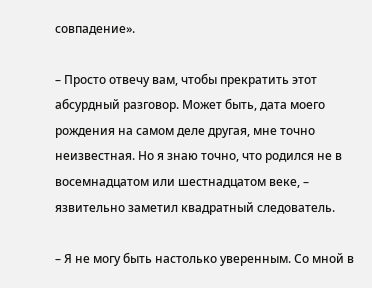совпадение».

– Просто отвечу вам, чтобы прекратить этот абсурдный разговор. Может быть, дата моего рождения на самом деле другая, мне точно неизвестная. Но я знаю точно, что родился не в восемнадцатом или шестнадцатом веке, – язвительно заметил квадратный следователь.

– Я не могу быть настолько уверенным. Со мной в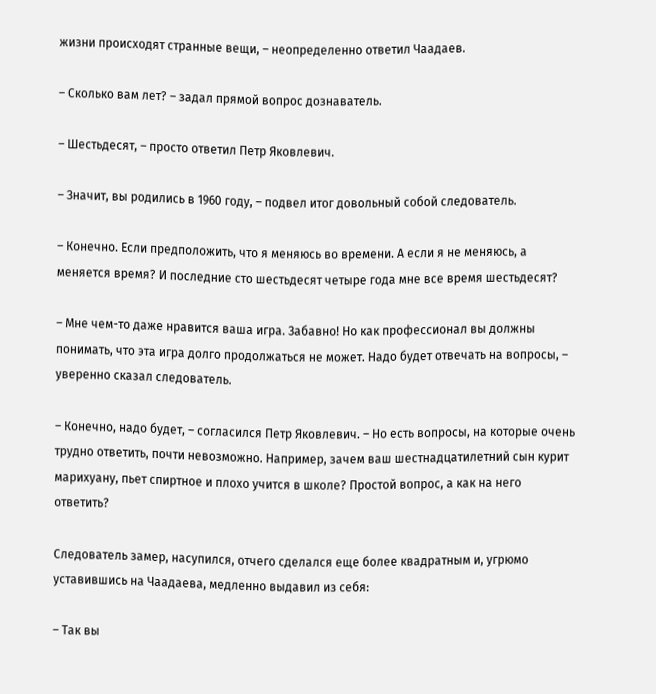жизни происходят странные вещи, – неопределенно ответил Чаадаев.

– Сколько вам лет? – задал прямой вопрос дознаватель.

– Шестьдесят, – просто ответил Петр Яковлевич.

– Значит, вы родились в 1960 году, – подвел итог довольный собой следователь.

– Конечно. Если предположить, что я меняюсь во времени. А если я не меняюсь, а меняется время? И последние сто шестьдесят четыре года мне все время шестьдесят?

– Мне чем-то даже нравится ваша игра. Забавно! Но как профессионал вы должны понимать, что эта игра долго продолжаться не может. Надо будет отвечать на вопросы, – уверенно сказал следователь.

– Конечно, надо будет, – согласился Петр Яковлевич. – Но есть вопросы, на которые очень трудно ответить, почти невозможно. Например, зачем ваш шестнадцатилетний сын курит марихуану, пьет спиртное и плохо учится в школе? Простой вопрос, а как на него ответить?

Следователь замер, насупился, отчего сделался еще более квадратным и, угрюмо уставившись на Чаадаева, медленно выдавил из себя:

– Так вы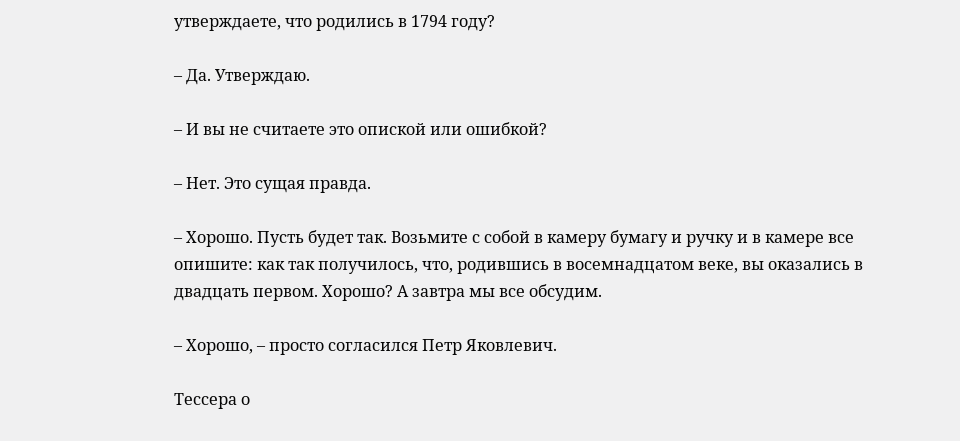утверждаете, что родились в 1794 году?

– Да. Утверждаю.

– И вы не считаете это опиской или ошибкой?

– Нет. Это сущая правда.

– Хорошо. Пусть будет так. Возьмите с собой в камеру бумагу и ручку и в камере все опишите: как так получилось, что, родившись в восемнадцатом веке, вы оказались в двадцать первом. Хорошо? А завтра мы все обсудим.

– Хорошо, – просто согласился Петр Яковлевич.

Тессера о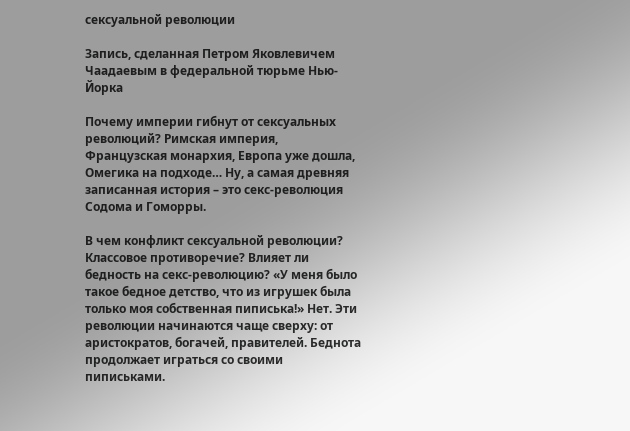сексуальной революции

Запись, сделанная Петром Яковлевичем Чаадаевым в федеральной тюрьме Нью-Йорка

Почему империи гибнут от сексуальных революций? Римская империя, Французская монархия, Европа уже дошла, Омегика на подходе… Ну, а самая древняя записанная история – это секс-революция Содома и Гоморры.

В чем конфликт сексуальной революции? Классовое противоречие? Влияет ли бедность на секс-революцию? «У меня было такое бедное детство, что из игрушек была только моя собственная пиписька!» Нет. Эти революции начинаются чаще сверху: от аристократов, богачей, правителей. Беднота продолжает играться со своими пиписьками.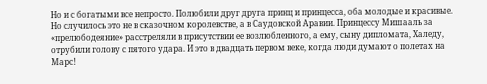Но и с богатыми все непросто. Полюбили друг друга принц и принцесса, оба молодые и красивые. Но случилось это не в сказочном королевстве, а в Саудовской Аравии. Принцессу Мишааль за «прелюбодеяние» расстреляли в присутствии ее возлюбленного, а ему, сыну дипломата, Халеду, отрубили голову с пятого удара. И это в двадцать первом веке, когда люди думают о полетах на Марс!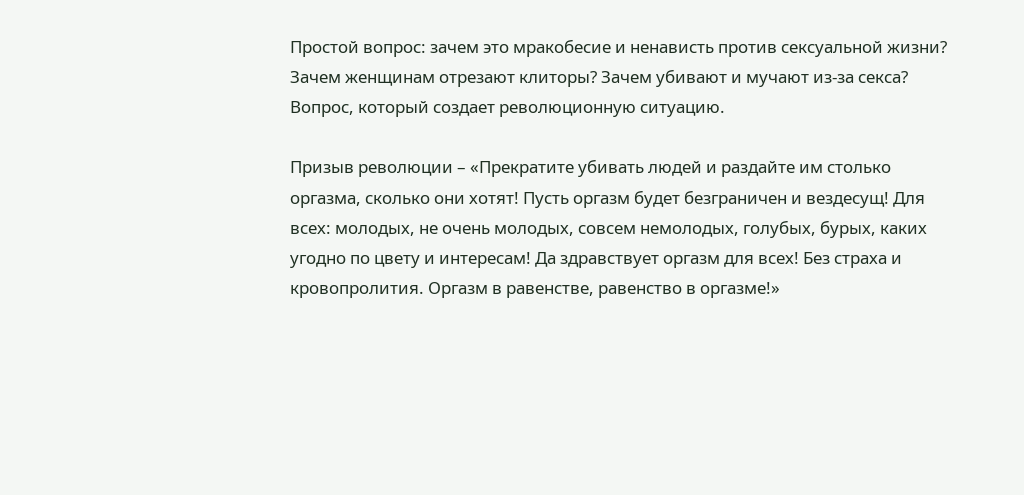Простой вопрос: зачем это мракобесие и ненависть против сексуальной жизни? Зачем женщинам отрезают клиторы? Зачем убивают и мучают из-за секса? Вопрос, который создает революционную ситуацию.

Призыв революции – «Прекратите убивать людей и раздайте им столько оргазма, сколько они хотят! Пусть оргазм будет безграничен и вездесущ! Для всех: молодых, не очень молодых, совсем немолодых, голубых, бурых, каких угодно по цвету и интересам! Да здравствует оргазм для всех! Без страха и кровопролития. Оргазм в равенстве, равенство в оргазме!»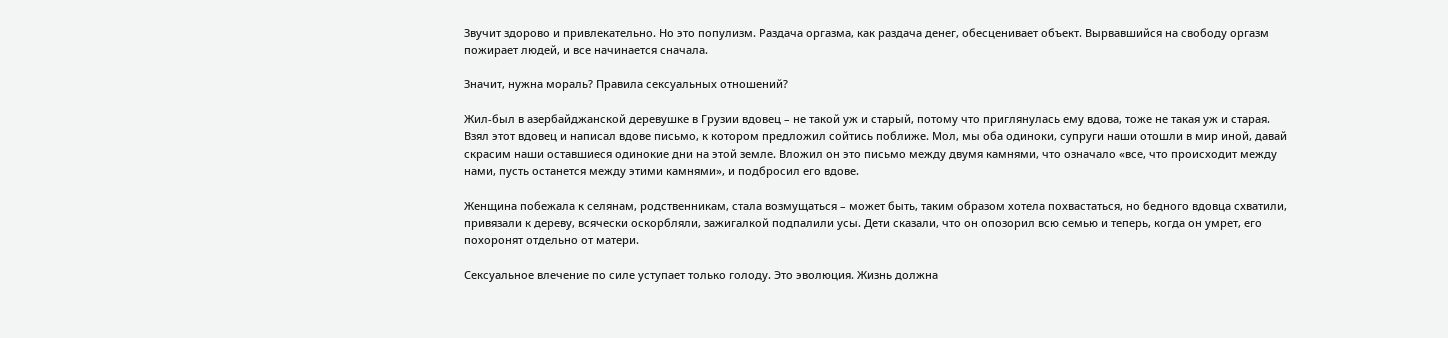Звучит здорово и привлекательно. Но это популизм. Раздача оргазма, как раздача денег, обесценивает объект. Вырвавшийся на свободу оргазм пожирает людей, и все начинается сначала.

Значит, нужна мораль? Правила сексуальных отношений?

Жил-был в азербайджанской деревушке в Грузии вдовец – не такой уж и старый, потому что приглянулась ему вдова, тоже не такая уж и старая. Взял этот вдовец и написал вдове письмо, к котором предложил сойтись поближе. Мол, мы оба одиноки, супруги наши отошли в мир иной, давай скрасим наши оставшиеся одинокие дни на этой земле. Вложил он это письмо между двумя камнями, что означало «все, что происходит между нами, пусть останется между этими камнями», и подбросил его вдове.

Женщина побежала к селянам, родственникам, стала возмущаться – может быть, таким образом хотела похвастаться, но бедного вдовца схватили, привязали к дереву, всячески оскорбляли, зажигалкой подпалили усы. Дети сказали, что он опозорил всю семью и теперь, когда он умрет, его похоронят отдельно от матери.

Сексуальное влечение по силе уступает только голоду. Это эволюция. Жизнь должна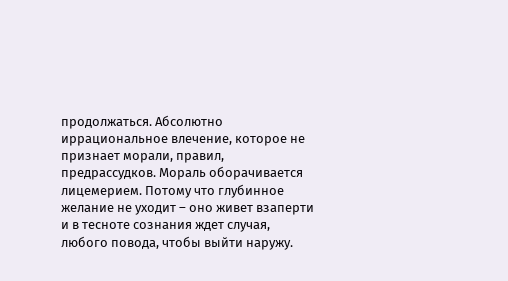продолжаться. Абсолютно иррациональное влечение, которое не признает морали, правил, предрассудков. Мораль оборачивается лицемерием. Потому что глубинное желание не уходит – оно живет взаперти и в тесноте сознания ждет случая, любого повода, чтобы выйти наружу.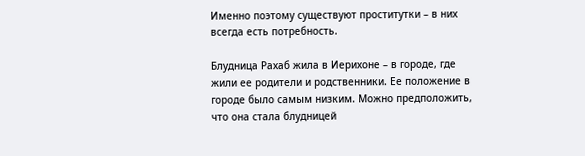Именно поэтому существуют проститутки – в них всегда есть потребность.

Блудница Рахаб жила в Иерихоне – в городе, где жили ее родители и родственники. Ее положение в городе было самым низким. Можно предположить, что она стала блудницей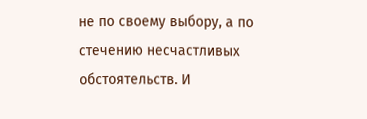не по своему выбору, а по стечению несчастливых обстоятельств. И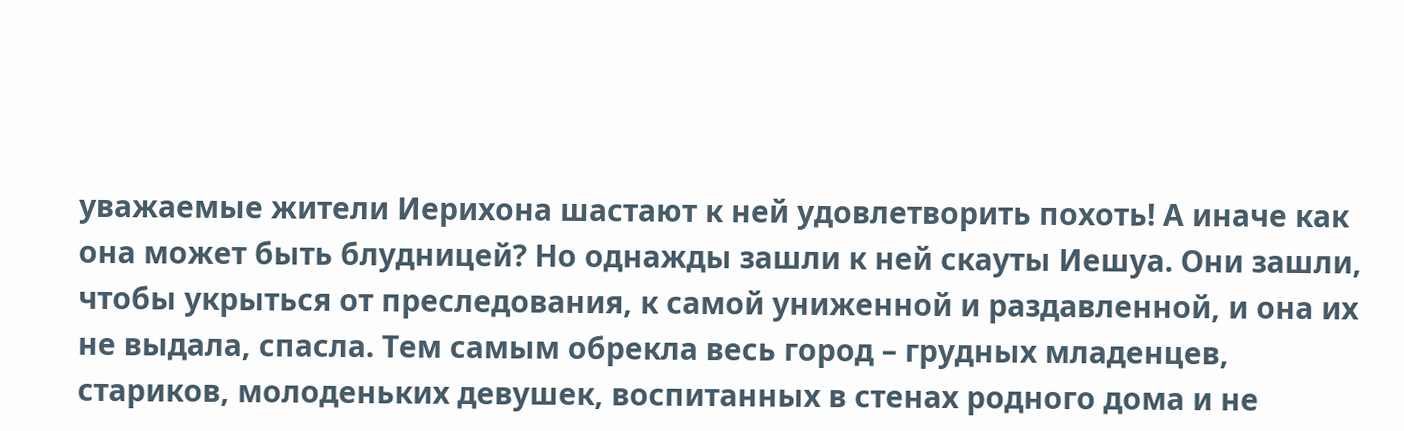уважаемые жители Иерихона шастают к ней удовлетворить похоть! А иначе как она может быть блудницей? Но однажды зашли к ней скауты Иешуа. Они зашли, чтобы укрыться от преследования, к самой униженной и раздавленной, и она их не выдала, спасла. Тем самым обрекла весь город – грудных младенцев, стариков, молоденьких девушек, воспитанных в стенах родного дома и не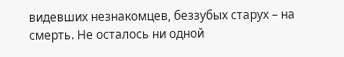видевших незнакомцев, беззубых старух – на смерть. Не осталось ни одной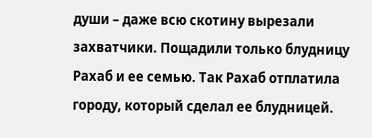души – даже всю скотину вырезали захватчики. Пощадили только блудницу Рахаб и ее семью. Так Рахаб отплатила городу, который сделал ее блудницей.